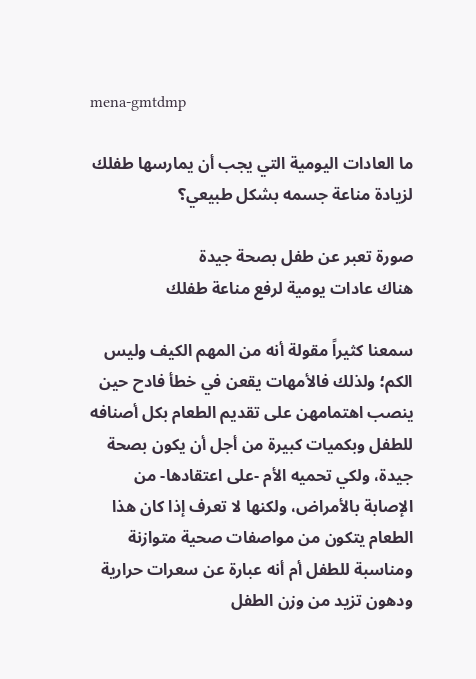mena-gmtdmp

ما العادات اليومية التي يجب أن يمارسها طفلك لزيادة مناعة جسمه بشكل طبيعي؟

صورة تعبر عن طفل بصحة جيدة
هناك عادات يومية لرفع مناعة طفلك

سمعنا كثيراً مقولة أنه من المهم الكيف وليس الكم؛ ولذلك فالأمهات يقعن في خطأ فادح حين ينصب اهتمامهن على تقديم الطعام بكل أصنافه للطفل وبكميات كبيرة من أجل أن يكون بصحة جيدة، ولكي تحميه الأم -على اعتقادها- من الإصابة بالأمراض، ولكنها لا تعرف إذا كان هذا الطعام يتكون من مواصفات صحية متوازنة ومناسبة للطفل أم أنه عبارة عن سعرات حرارية ودهون تزيد من وزن الطفل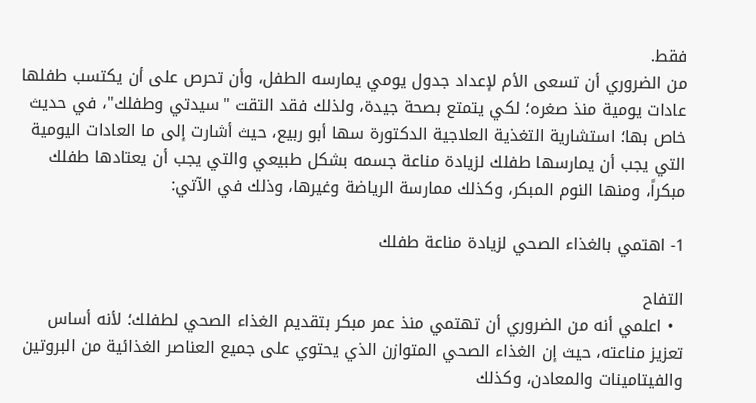فقط.
من الضروري أن تسعى الأم لإعداد جدول يومي يمارسه الطفل، وأن تحرص على أن يكتسب طفلها عادات يومية منذ صغره؛ لكي يتمتع بصحة جيدة، ولذلك فقد التقت "سيدتي وطفلك"، في حديث خاص بها؛ استشارية التغذية العلاجية الدكتورة سها أبو ربيع، حيث أشارت إلى ما العادات اليومية التي يجب أن يمارسها طفلك لزيادة مناعة جسمه بشكل طبيعي والتي يجب أن يعتادها طفلك مبكراً، ومنها النوم المبكر، وكذلك ممارسة الرياضة وغيرها، وذلك في الآتي:

1- اهتمي بالغذاء الصحي لزيادة مناعة طفلك

التفاح
  • اعلمي أنه من الضروري أن تهتمي منذ عمر مبكر بتقديم الغذاء الصحي لطفلك؛ لأنه أساس تعزيز مناعته، حيث إن الغذاء الصحي المتوازن الذي يحتوي على جميع العناصر الغذائية من البروتين والفيتامينات والمعادن، وكذلك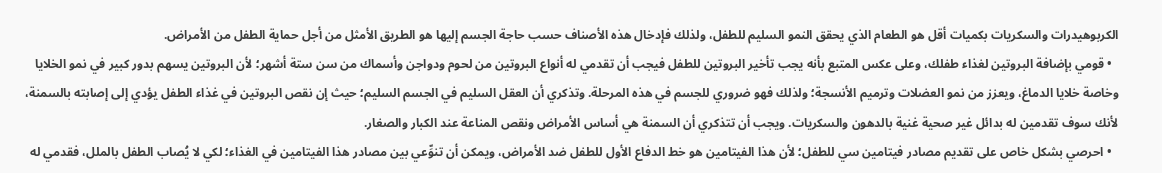الكربوهيدرات والسكريات بكميات أقل هو الطعام الذي يحقق النمو السليم للطفل، ولذلك فإدخال هذه الأصناف حسب حاجة الجسم إليها هو الطريق الأمثل من أجل حماية الطفل من الأمراض.
  • قومي بإضافة البروتين لغذاء طفلك، وعلى عكس المتبع بأنه يجب تأخير البروتين للطفل فيجب أن تقدمي له أنواع البروتين من لحوم ودواجن وأسماك من سن ستة أشهر؛ لأن البروتين يسهم بدور كبير في نمو الخلايا وخاصة خلايا الدماغ، ويعزز من نمو العضلات وترميم الأنسجة؛ ولذلك فهو ضروري للجسم في هذه المرحلة. وتذكري أن العقل السليم في الجسم السليم؛ حيث إن نقص البروتين في غذاء الطفل يؤدي إلى إصابته بالسمنة، لأنك سوف تقدمين له بدائل غير صحية غنية بالدهون والسكريات. ويجب أن تتذكري أن السمنة هي أساس الأمراض ونقص المناعة عند الكبار والصغار.
  • احرصي بشكل خاص على تقديم مصادر فيتامين سي للطفل؛ لأن هذا الفيتامين هو خط الدفاع الأول للطفل ضد الأمراض، ويمكن أن تنوِّعي بين مصادر هذا الفيتامين في الغذاء؛ لكي لا يُصاب الطفل بالملل، فقدمي له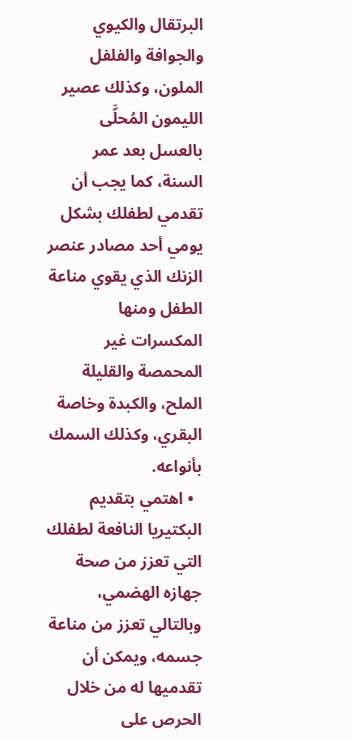البرتقال والكيوي والجوافة والفلفل الملون، وكذلك عصير الليمون المُحلَّى بالعسل بعد عمر السنة، كما يجب أن تقدمي لطفلك بشكل يومي أحد مصادر عنصر الزنك الذي يقوي مناعة الطفل ومنها المكسرات غير المحمصة والقليلة الملح، والكبدة وخاصة البقري، وكذلك السمك بأنواعه.
  • اهتمي بتقديم البكتيريا النافعة لطفلك التي تعزز من صحة جهازه الهضمي، وبالتالي تعزز من مناعة جسمه، ويمكن أن تقدميها له من خلال الحرص على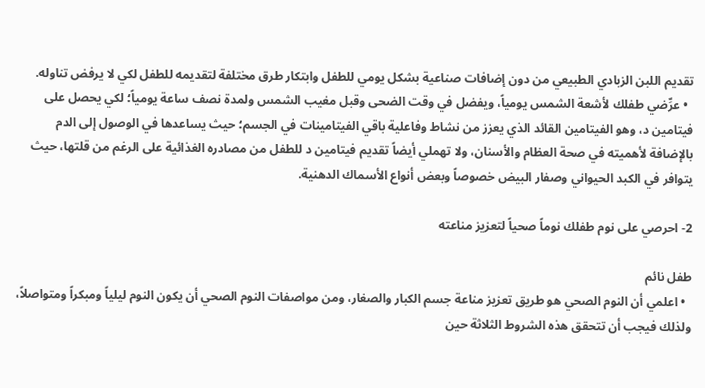تقديم اللبن الزبادي الطبيعي من دون إضافات صناعية بشكل يومي للطفل وابتكار طرق مختلفة لتقديمه للطفل لكي لا يرفض تناوله.
  • عرِّضي طفلك لأشعة الشمس يومياً، ويفضل في وقت الضحى وقبل مغيب الشمس ولمدة نصف ساعة يومياً؛ لكي يحصل على فيتامين د، وهو الفيتامين القائد الذي يعزز من نشاط وفاعلية باقي الفيتامينات في الجسم؛ حيث يساعدها في الوصول إلى الدم بالإضافة لأهميته في صحة العظام والأسنان، ولا تهملي أيضاً تقديم فيتامين د للطفل من مصادره الغذائية على الرغم من قلتها، حيث يتوافر في الكبد الحيواني وصفار البيض خصوصاً وبعض أنواع الأسماك الدهنية.

2- احرصي على نوم طفلك نوماً صحياً لتعزيز مناعته

طفل نائم
  • اعلمي أن النوم الصحي هو طريق تعزيز مناعة جسم الكبار والصغار، ومن مواصفات النوم الصحي أن يكون النوم ليلياً ومبكراً ومتواصلاً، ولذلك فيجب أن تتحقق هذه الشروط الثلاثة حين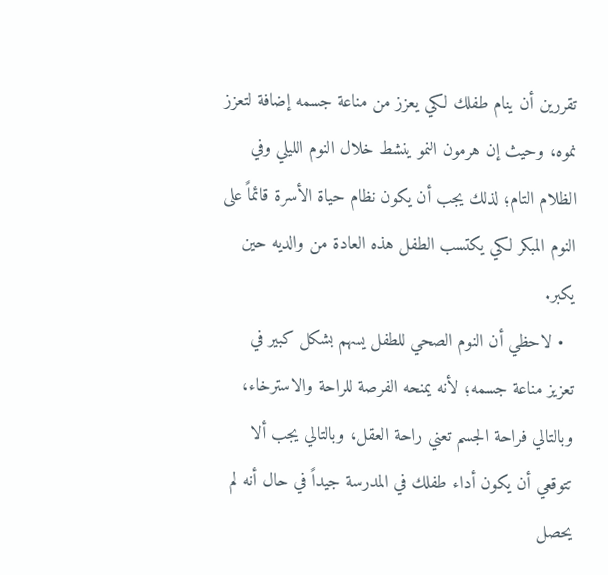تقررين أن ينام طفلك لكي يعزز من مناعة جسمه إضافة لتعزز نموه، وحيث إن هرمون النمو ينشط خلال النوم الليلي وفي الظلام التام؛ لذلك يجب أن يكون نظام حياة الأسرة قائماً على النوم المبكر لكي يكتسب الطفل هذه العادة من والديه حين يكبر.
  • لاحظي أن النوم الصحي للطفل يسهم بشكل كبير في تعزيز مناعة جسمه؛ لأنه يمنحه الفرصة للراحة والاسترخاء، وبالتالي فراحة الجسم تعني راحة العقل، وبالتالي يجب ألا تتوقعي أن يكون أداء طفلك في المدرسة جيداً في حال أنه لم يحصل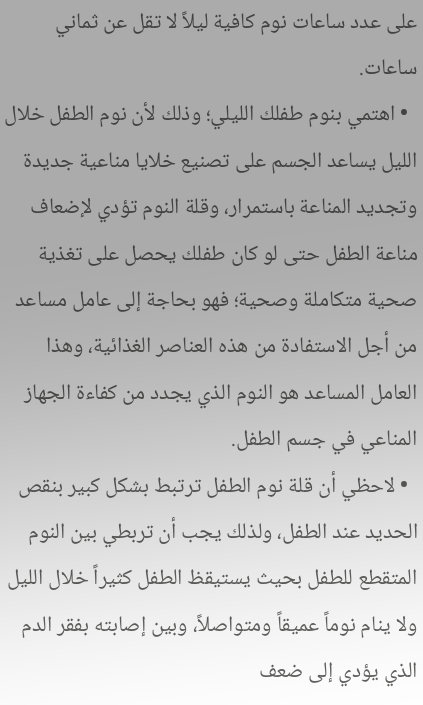على عدد ساعات نوم كافية ليلاً لا تقل عن ثماني ساعات.
  • اهتمي بنوم طفلك الليلي؛ وذلك لأن نوم الطفل خلال الليل يساعد الجسم على تصنيع خلايا مناعية جديدة وتجديد المناعة باستمرار، وقلة النوم تؤدي لإضعاف مناعة الطفل حتى لو كان طفلك يحصل على تغذية صحية متكاملة وصحية؛ فهو بحاجة إلى عامل مساعد من أجل الاستفادة من هذه العناصر الغذائية، وهذا العامل المساعد هو النوم الذي يجدد من كفاءة الجهاز المناعي في جسم الطفل.
  • لاحظي أن قلة نوم الطفل ترتبط بشكل كبير بنقص الحديد عند الطفل، ولذلك يجب أن تربطي بين النوم المتقطع للطفل بحيث يستيقظ الطفل كثيراً خلال الليل ولا ينام نوماً عميقاً ومتواصلاً، وبين إصابته بفقر الدم الذي يؤدي إلى ضعف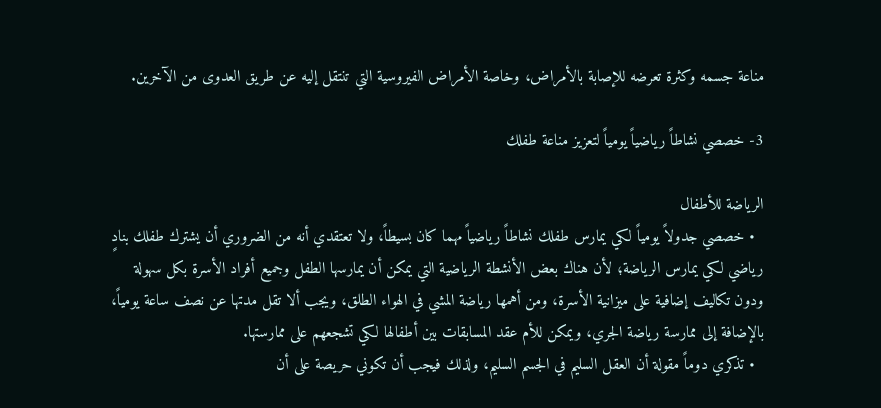مناعة جسمه وكثرة تعرضه للإصابة بالأمراض، وخاصة الأمراض الفيروسية التي تنتقل إليه عن طريق العدوى من الآخرين.

3- خصصي نشاطاً رياضياً يومياً لتعزيز مناعة طفلك

الرياضة للأطفال
  • خصصي جدولاً يومياً لكي يمارس طفلك نشاطاً رياضياً مهما كان بسيطاً، ولا تعتقدي أنه من الضروري أن يشترك طفلك بنادٍ رياضي لكي يمارس الرياضة؛ لأن هناك بعض الأنشطة الرياضية التي يمكن أن يمارسها الطفل وجميع أفراد الأسرة بكل سهولة ودون تكاليف إضافية على ميزانية الأسرة، ومن أهمها رياضة المشي في الهواء الطلق، ويجب ألا تقل مدتها عن نصف ساعة يومياً، بالإضافة إلى ممارسة رياضة الجري، ويمكن للأم عقد المسابقات بين أطفالها لكي تشجعهم على ممارستها.
  • تذكري دوماً مقولة أن العقل السليم في الجسم السليم، ولذلك فيجب أن تكوني حريصة على أن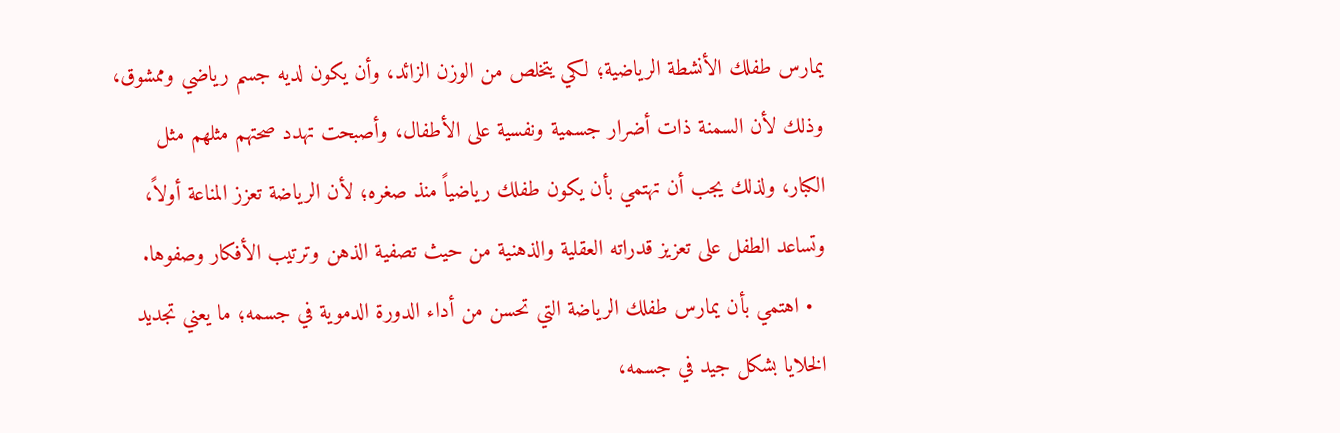يمارس طفلك الأنشطة الرياضية؛ لكي يتخلص من الوزن الزائد، وأن يكون لديه جسم رياضي وممشوق، وذلك لأن السمنة ذات أضرار جسمية ونفسية على الأطفال، وأصبحت تهدد صحتهم مثلهم مثل الكبار، ولذلك يجب أن تهتمي بأن يكون طفلك رياضياً منذ صغره؛ لأن الرياضة تعزز المناعة أولاً، وتساعد الطفل على تعزيز قدراته العقلية والذهنية من حيث تصفية الذهن وترتيب الأفكار وصفوها.
  • اهتمي بأن يمارس طفلك الرياضة التي تحسن من أداء الدورة الدموية في جسمه؛ ما يعني تجديد الخلايا بشكل جيد في جسمه،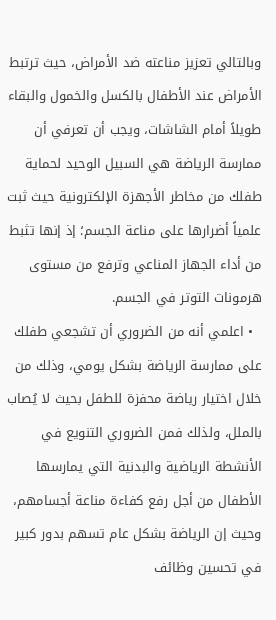وبالتالي تعزيز مناعته ضد الأمراض، حيث ترتبط الأمراض عند الأطفال بالكسل والخمول والبقاء طويلاً أمام الشاشات، ويجب أن تعرفي أن ممارسة الرياضة هي السبيل الوحيد لحماية طفلك من مخاطر الأجهزة الإلكترونية حيث ثبت علمياً أضرارها على مناعة الجسم؛ إذ إنها تثبط من أداء الجهاز المناعي وترفع من مستوى هرمونات التوتر في الجسم.
  • اعلمي أنه من الضروري أن تشجعي طفلك على ممارسة الرياضة بشكل يومي، وذلك من خلال اختيار رياضة محفزة للطفل بحيث لا يُصاب بالملل، ولذلك فمن الضروري التنويع في الأنشطة الرياضية والبدنية التي يمارسها الأطفال من أجل رفع كفاءة مناعة أجسامهم، وحيث إن الرياضة بشكل عام تسهم بدور كبير في تحسين وظائف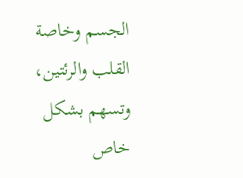الجسم وخاصة القلب والرئتين، وتسهم بشكل خاص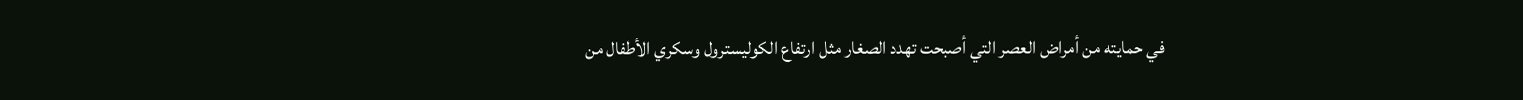في حمايته من أمراض العصر التي أصبحت تهدد الصغار مثل ارتفاع الكوليسترول وسكري الأطفال من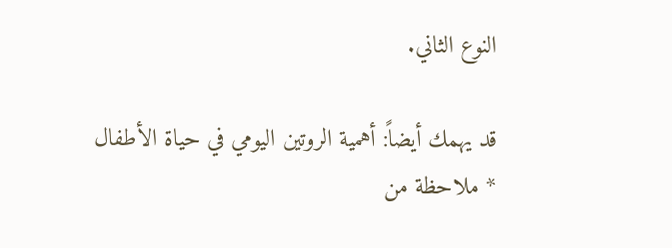النوع الثاني.

قد يهمك أيضاً: أهمية الروتين اليومي في حياة الأطفال
* ملاحظة من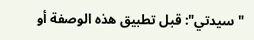"سيدتي": قبل تطبيق هذه الوصفة أو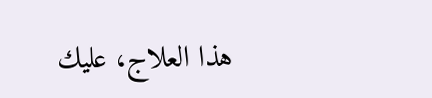هذا العلاج، عليك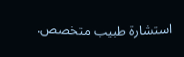استشارة طبيب متخصص.